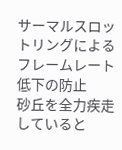サーマルスロットリングによるフレームレート低下の防止
砂丘を全力疾走していると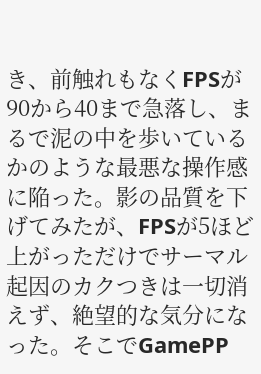き、前触れもなくFPSが90から40まで急落し、まるで泥の中を歩いているかのような最悪な操作感に陥った。影の品質を下げてみたが、FPSが5ほど上がっただけでサーマル起因のカクつきは一切消えず、絶望的な気分になった。そこでGamePP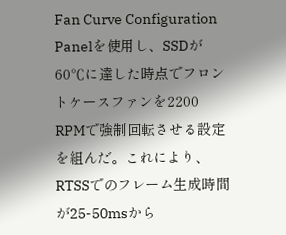Fan Curve Configuration Panelを使用し、SSDが60℃に達した時点でフロントケースファンを2200 RPMで強制回転させる設定を組んだ。これにより、RTSSでのフレーム生成時間が25-50msから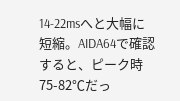14-22msへと大幅に短縮。AIDA64で確認すると、ピーク時75-82℃だっ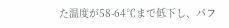た温度が58-64℃まで低下し、パフ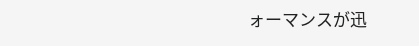ォーマンスが迅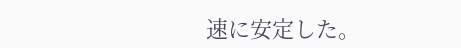速に安定した。